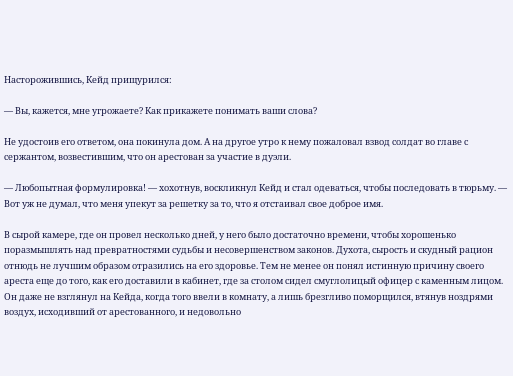Насторожившись, Кейд прищурился:

— Вы, кажется, мне угрожаете? Как прикажете понимать ваши слова?

Не удостоив его ответом, она покинула дом. А на другое утро к нему пожаловал взвод солдат во главе с сержантом, возвестившим, что он арестован за участие в дуэли.

— Любопытная формулировка! — хохотнув, воскликнул Кейд и стал одеваться, чтобы последовать в тюрьму. — Вот уж не думал, что меня упекут за решетку за то, что я отстаивал свое доброе имя.

В сырой камере, где он провел несколько дней, у него было достаточно времени, чтобы хорошенько поразмышлять над превратностями судьбы и несовершенством законов. Духота, сырость и скудный рацион отнюдь не лучшим образом отразились на его здоровье. Тем не менее он понял истинную причину своего ареста еще до того, как его доставили в кабинет, где за столом сидел смуглолицый офицер с каменным лицом. Он даже не взглянул на Кейда, когда того ввели в комнату, а лишь брезгливо поморщился, втянув ноздрями воздух, исходивший от арестованного, и недовольно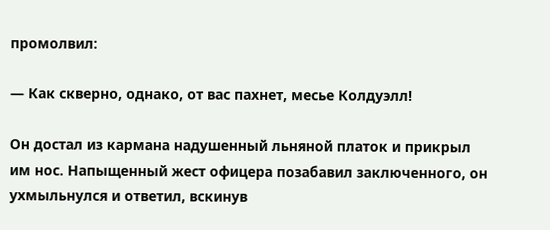промолвил:

— Как скверно, однако, от вас пахнет, месье Колдуэлл!

Он достал из кармана надушенный льняной платок и прикрыл им нос. Напыщенный жест офицера позабавил заключенного, он ухмыльнулся и ответил, вскинув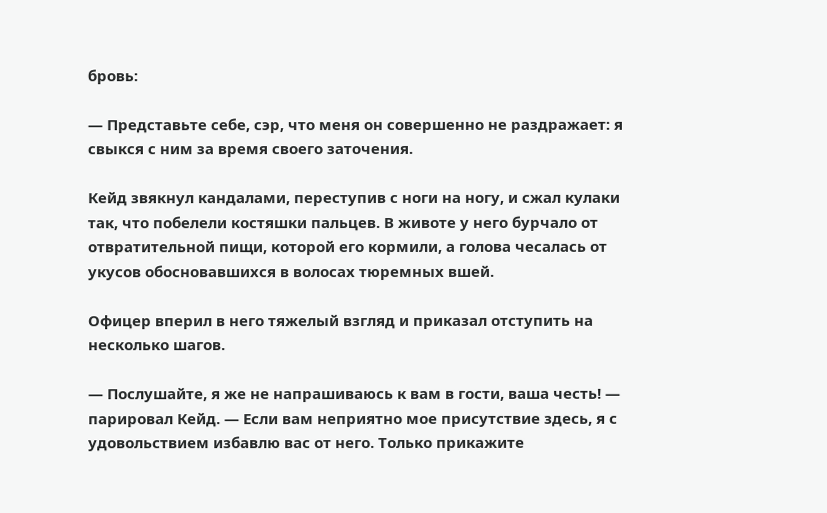бровь:

— Представьте себе, сэр, что меня он совершенно не раздражает: я свыкся с ним за время своего заточения.

Кейд звякнул кандалами, переступив с ноги на ногу, и сжал кулаки так, что побелели костяшки пальцев. В животе у него бурчало от отвратительной пищи, которой его кормили, а голова чесалась от укусов обосновавшихся в волосах тюремных вшей.

Офицер вперил в него тяжелый взгляд и приказал отступить на несколько шагов.

— Послушайте, я же не напрашиваюсь к вам в гости, ваша честь! — парировал Кейд. — Если вам неприятно мое присутствие здесь, я с удовольствием избавлю вас от него. Только прикажите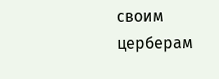своим церберам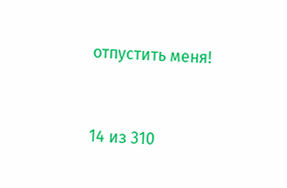отпустить меня!



14 из 310